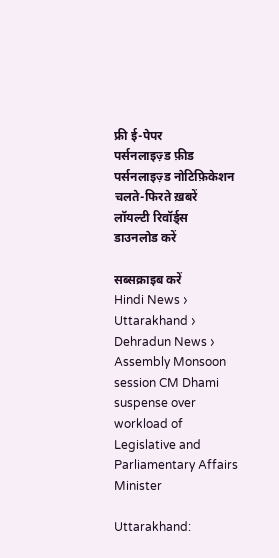फ्री ई-पेपर
पर्सनलाइज़्ड फ़ीड
पर्सनलाइज़्ड नोटिफ़िकेशन
चलते-फिरते ख़बरें
लॉयल्टी रिवॉर्ड्स
डाउनलोड करें

सब्सक्राइब करें
Hindi News ›   Uttarakhand ›   Dehradun News ›   Assembly Monsoon session CM Dhami suspense over workload of Legislative and Parliamentary Affairs Minister

Uttarakhand: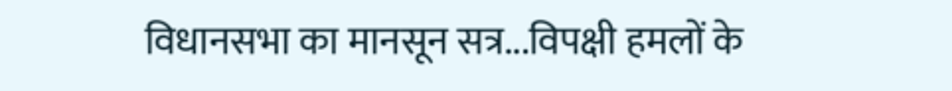विधानसभा का मानसून सत्र...विपक्षी हमलों के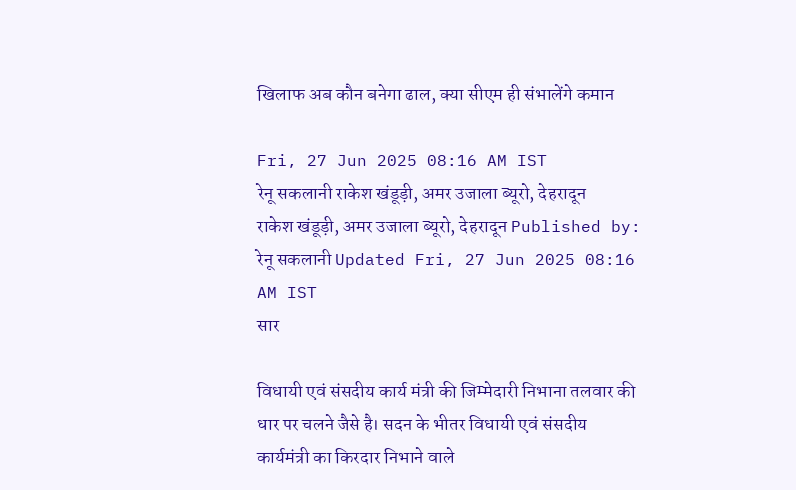खिलाफ अब कौन बनेगा ढाल, क्या सीएम ही संभालेंगे कमान

Fri, 27 Jun 2025 08:16 AM IST
रेनू सकलानी राकेश खंडूड़ी, अमर उजाला ब्यूरो, देहरादून
राकेश खंडूड़ी, अमर उजाला ब्यूरो, देहरादून Published by: रेनू सकलानी Updated Fri, 27 Jun 2025 08:16 AM IST
सार

विधायी एवं संसदीय कार्य मंत्री की जिम्मेदारी निभाना तलवार की धार पर चलने जैसे है। सदन के भीतर विधायी एवं संसदीय कार्यमंत्री का किरदार निभाने वाले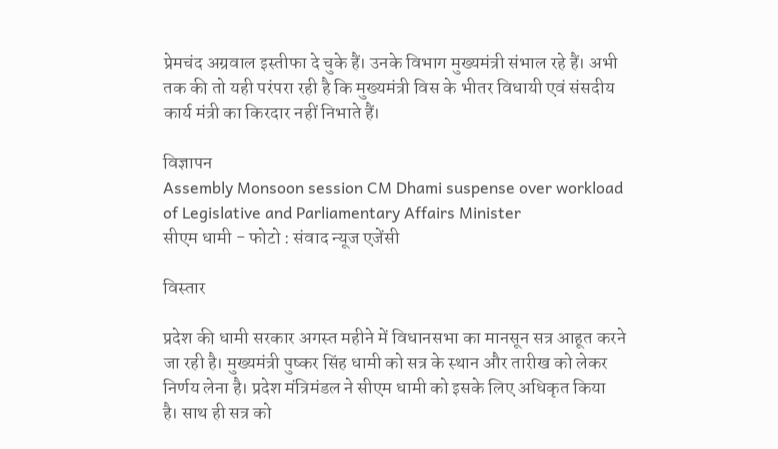प्रेमचंद अग्रवाल इस्तीफा दे चुके हैं। उनके विभाग मुख्यमंत्री संभाल रहे हैं। अभी तक की तो यही परंपरा रही है कि मुख्यमंत्री विस के भीतर विधायी एवं संसदीय कार्य मंत्री का किरदार नहीं निभाते हैं।

विज्ञापन
Assembly Monsoon session CM Dhami suspense over workload of Legislative and Parliamentary Affairs Minister
सीएम धामी - फोटो : संवाद न्यूज एजेंसी

विस्तार

प्रदेश की धामी सरकार अगस्त महीने में विधानसभा का मानसून सत्र आहूत करने जा रही है। मुख्यमंत्री पुष्कर सिंह धामी को सत्र के स्थान और तारीख को लेकर निर्णय लेना है। प्रदेश मंत्रिमंडल ने सीएम धामी को इसके लिए अधिकृत किया है। साथ ही सत्र को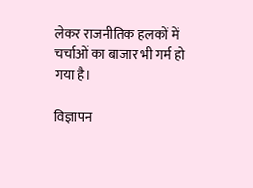लेकर राजनीतिक हलकों में चर्चाओं का बाजार भी गर्म हो गया है।

विज्ञापन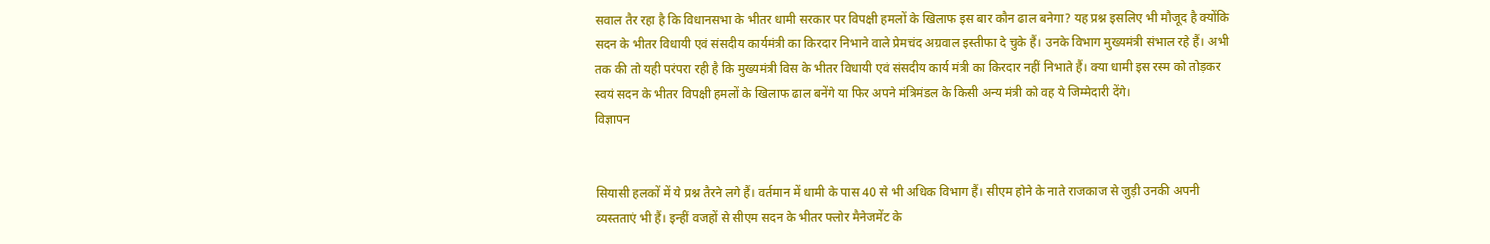सवाल तैर रहा है कि विधानसभा के भीतर धामी सरकार पर विपक्षी हमलों के खिलाफ इस बार कौन ढाल बनेगा? यह प्रश्न इसलिए भी मौजूद है क्योंकि सदन के भीतर विधायी एवं संसदीय कार्यमंत्री का किरदार निभाने वाले प्रेमचंद अग्रवाल इस्तीफा दे चुके हैं। उनके विभाग मुख्यमंत्री संभाल रहे हैं। अभी तक की तो यही परंपरा रही है कि मुख्यमंत्री विस के भीतर विधायी एवं संसदीय कार्य मंत्री का किरदार नहीं निभाते हैं। क्या धामी इस रस्म को तोड़कर स्वयं सदन के भीतर विपक्षी हमलों के खिलाफ ढाल बनेंगे या फिर अपने मंत्रिमंडल के किसी अन्य मंत्री को वह ये जिम्मेदारी देंगे।
विज्ञापन


सियासी हलकों में ये प्रश्न तैरने लगे हैं। वर्तमान में धामी के पास 40 से भी अधिक विभाग हैं। सीएम होने के नाते राजकाज से जुड़ी उनकी अपनी व्यस्तताएं भी हैं। इन्हीं वजहों से सीएम सदन के भीतर फ्लोर मैनेजमेंट के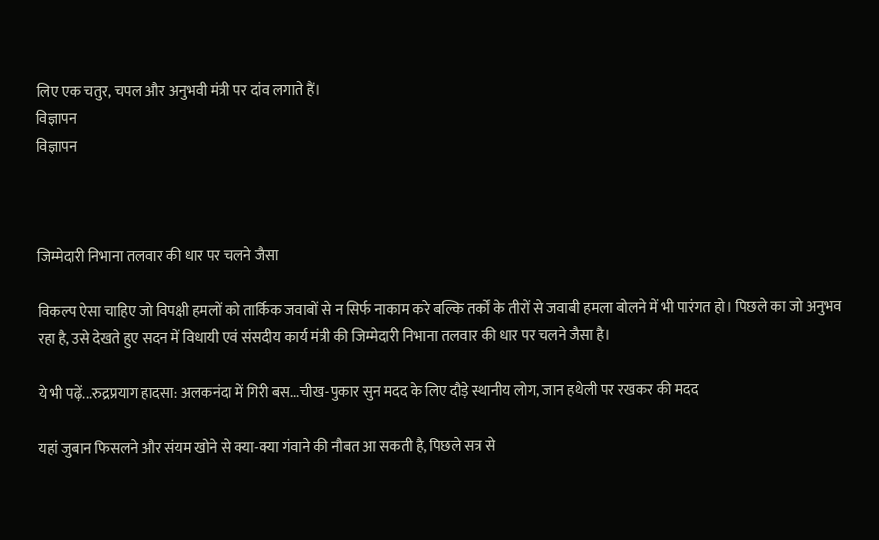लिए एक चतुर, चपल और अनुभवी मंत्री पर दांव लगाते हैं।
विज्ञापन
विज्ञापन



जिम्मेदारी निभाना तलवार की धार पर चलने जैसा

विकल्प ऐसा चाहिए जो विपक्षी हमलों को तार्किक जवाबों से न सिर्फ नाकाम करे बल्कि तर्कों के तीरों से जवाबी हमला बोलने में भी पारंगत हो। पिछले का जो अनुभव रहा है, उसे देखते हुए सदन में विधायी एवं संसदीय कार्य मंत्री की जिम्मेदारी निभाना तलवार की धार पर चलने जैसा है।

ये भी पढ़ें...रुद्रप्रयाग हादसा: अलकनंदा में गिरी बस...चीख-पुकार सुन मदद के लिए दौड़े स्थानीय लोग, जान हथेली पर रखकर की मदद

यहां जुबान फिसलने और संयम खोने से क्या-क्या गंवाने की नौबत आ सकती है, पिछले सत्र से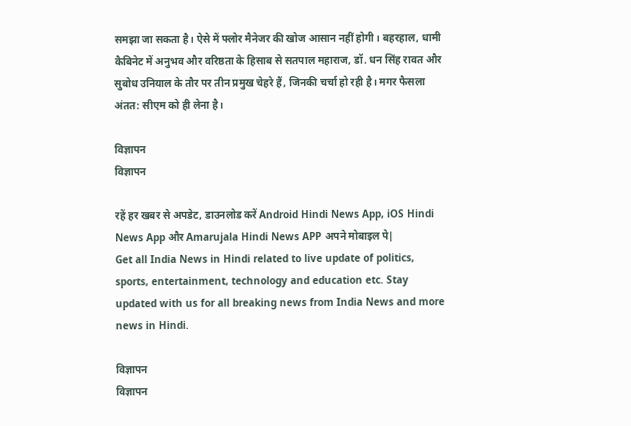समझा जा सकता है। ऐसे में फ्लोर मैनेजर की खोज आसान नहीं होगी। बहरहाल, धामी कैबिनेट में अनुभव और वरिष्ठता के हिसाब से सतपाल महाराज, डॉ. धन सिंह रावत और सुबोध उनियाल के तौर पर तीन प्रमुख चेहरे हैं, जिनकी चर्चा हो रही है। मगर फैसला अंतत: सीएम को ही लेना है।

विज्ञापन
विज्ञापन

रहें हर खबर से अपडेट, डाउनलोड करें Android Hindi News App, iOS Hindi News App और Amarujala Hindi News APP अपने मोबाइल पे|
Get all India News in Hindi related to live update of politics, sports, entertainment, technology and education etc. Stay updated with us for all breaking news from India News and more news in Hindi.

विज्ञापन
विज्ञापन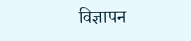विज्ञापन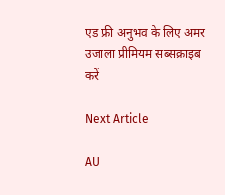एड फ्री अनुभव के लिए अमर उजाला प्रीमियम सब्सक्राइब करें

Next Article

AU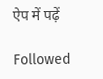ऐप में पढ़ें

Followed